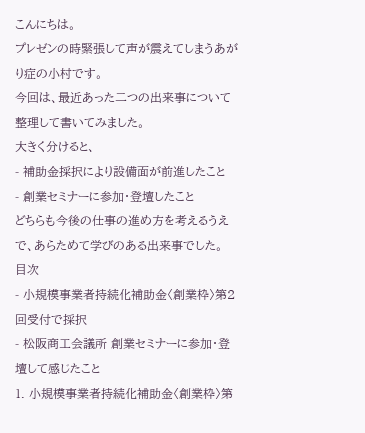こんにちは。
プレゼンの時緊張して声が震えてしまうあがり症の小村です。
今回は、最近あった二つの出来事について整理して書いてみました。
大きく分けると、
- 補助金採択により設備面が前進したこと
- 創業セミナーに参加・登壇したこと
どちらも今後の仕事の進め方を考えるうえで、あらためて学びのある出来事でした。
目次
- 小規模事業者持続化補助金〈創業枠〉第2回受付で採択
- 松阪商工会議所 創業セミナーに参加・登壇して感じたこと
1. 小規模事業者持続化補助金〈創業枠〉第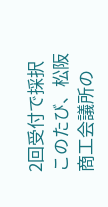2回受付で採択
このたび、松阪商工会議所の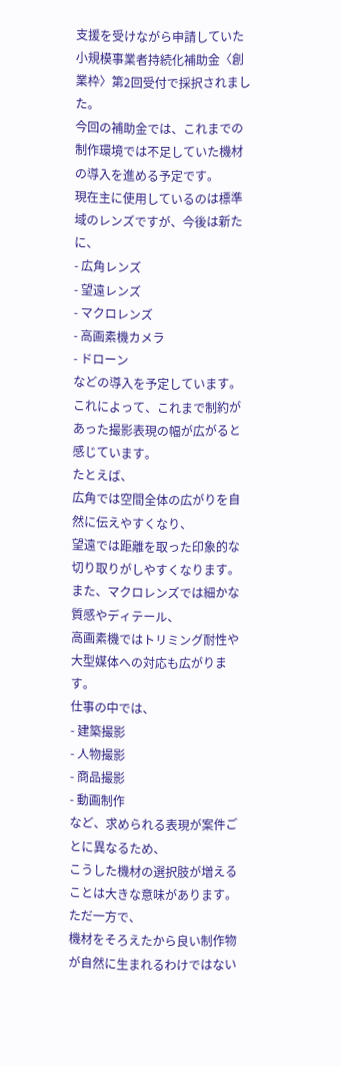支援を受けながら申請していた
小規模事業者持続化補助金〈創業枠〉第2回受付で採択されました。
今回の補助金では、これまでの制作環境では不足していた機材の導入を進める予定です。
現在主に使用しているのは標準域のレンズですが、今後は新たに、
- 広角レンズ
- 望遠レンズ
- マクロレンズ
- 高画素機カメラ
- ドローン
などの導入を予定しています。
これによって、これまで制約があった撮影表現の幅が広がると感じています。
たとえば、
広角では空間全体の広がりを自然に伝えやすくなり、
望遠では距離を取った印象的な切り取りがしやすくなります。
また、マクロレンズでは細かな質感やディテール、
高画素機ではトリミング耐性や大型媒体への対応も広がります。
仕事の中では、
- 建築撮影
- 人物撮影
- 商品撮影
- 動画制作
など、求められる表現が案件ごとに異なるため、
こうした機材の選択肢が増えることは大きな意味があります。
ただ一方で、
機材をそろえたから良い制作物が自然に生まれるわけではない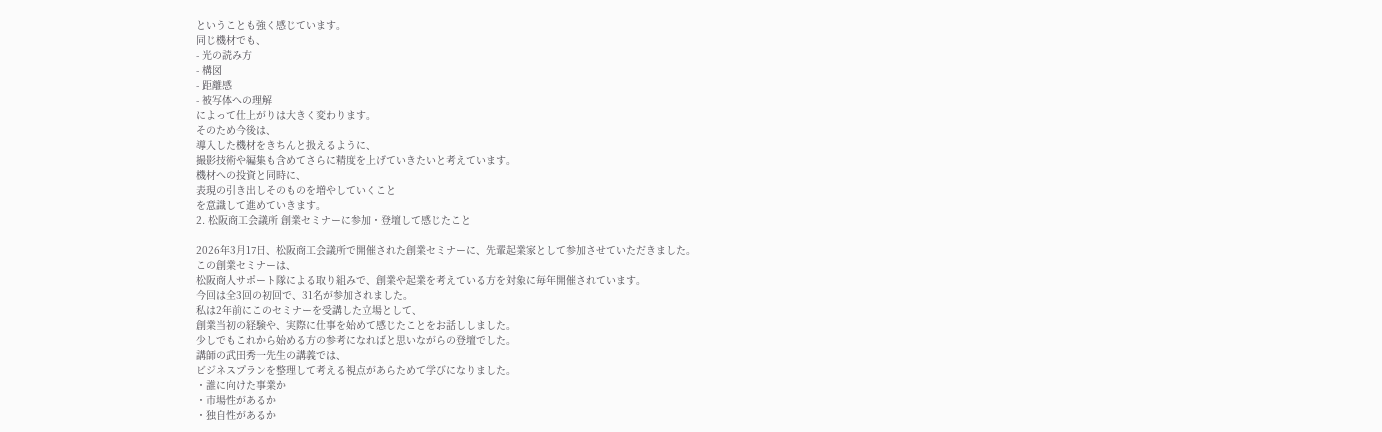ということも強く感じています。
同じ機材でも、
- 光の読み方
- 構図
- 距離感
- 被写体への理解
によって仕上がりは大きく変わります。
そのため今後は、
導入した機材をきちんと扱えるように、
撮影技術や編集も含めてさらに精度を上げていきたいと考えています。
機材への投資と同時に、
表現の引き出しそのものを増やしていくこと
を意識して進めていきます。
2. 松阪商工会議所 創業セミナーに参加・登壇して感じたこと

2026年3月17日、松阪商工会議所で開催された創業セミナーに、先輩起業家として参加させていただきました。
この創業セミナーは、
松阪商人サポート隊による取り組みで、創業や起業を考えている方を対象に毎年開催されています。
今回は全3回の初回で、31名が参加されました。
私は2年前にこのセミナーを受講した立場として、
創業当初の経験や、実際に仕事を始めて感じたことをお話ししました。
少しでもこれから始める方の参考になればと思いながらの登壇でした。
講師の武田秀一先生の講義では、
ビジネスプランを整理して考える視点があらためて学びになりました。
・誰に向けた事業か
・市場性があるか
・独自性があるか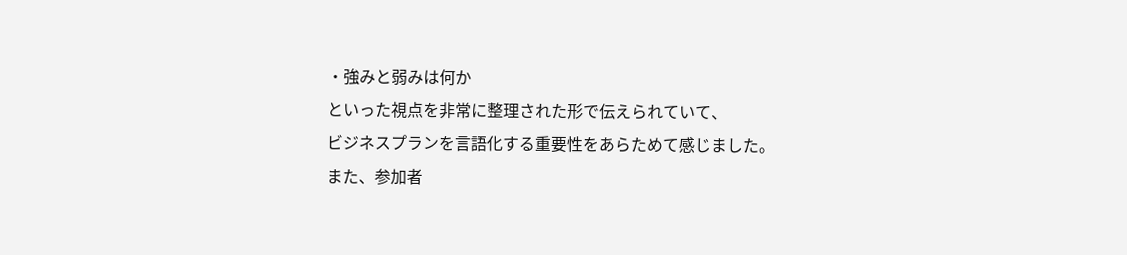・強みと弱みは何か
といった視点を非常に整理された形で伝えられていて、
ビジネスプランを言語化する重要性をあらためて感じました。
また、参加者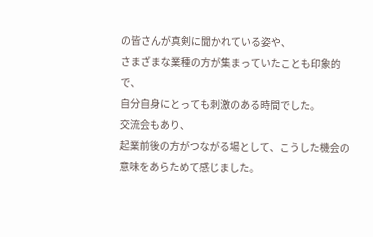の皆さんが真剣に聞かれている姿や、
さまざまな業種の方が集まっていたことも印象的で、
自分自身にとっても刺激のある時間でした。
交流会もあり、
起業前後の方がつながる場として、こうした機会の意味をあらためて感じました。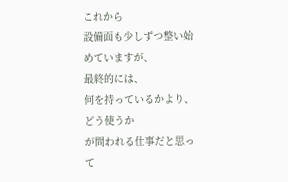これから
設備面も少しずつ整い始めていますが、
最終的には、
何を持っているかより、どう使うか
が問われる仕事だと思って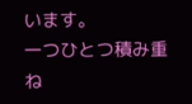います。
一つひとつ積み重ね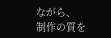ながら、
制作の質を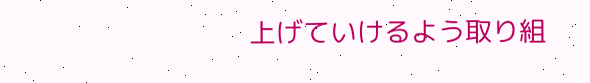上げていけるよう取り組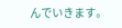んでいきます。